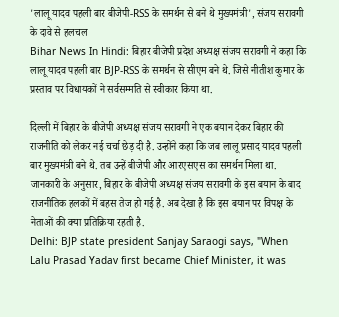'लालू यादव पहली बार बीजेपी-RSS के समर्थन से बने थे मुख्यमंत्री', संजय सरावगी के दावे से हलचल
Bihar News In Hindi: बिहार बीजेपी प्रदेश अध्यक्ष संजय सरावगी ने कहा कि लालू यादव पहली बार BJP-RSS के समर्थन से सीएम बने थे. जिसे नीतीश कुमार के प्रस्ताव पर विधायकों ने सर्वसम्मति से स्वीकार किया था.

दिल्ली में बिहार के बीजेपी अध्यक्ष संजय सरावगी ने एक बयान देकर बिहार की राजनीति को लेकर नई चर्चा छेड़ दी है. उन्होंने कहा कि जब लालू प्रसाद यादव पहली बार मुख्यमंत्री बने थे. तब उन्हें बीजेपी और आरएसएस का समर्थन मिला था.
जानकारी के अनुसार, बिहार के बीजेपी अध्यक्ष संजय सरावगी के इस बयान के बाद राजनीतिक हलकों में बहस तेज हो गई है. अब देखा है कि इस बयान पर विपक्ष के नेताओं की क्या प्रतिक्रिया रहती है.
Delhi: BJP state president Sanjay Saraogi says, "When Lalu Prasad Yadav first became Chief Minister, it was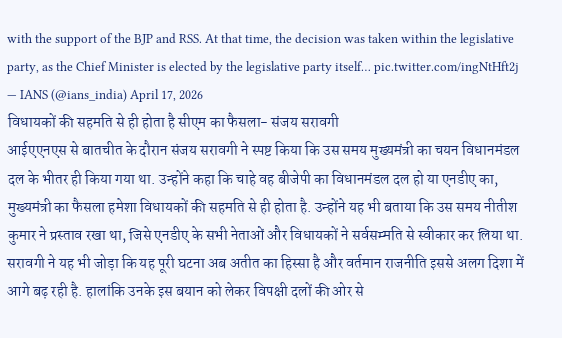with the support of the BJP and RSS. At that time, the decision was taken within the legislative party, as the Chief Minister is elected by the legislative party itself… pic.twitter.com/ingNtHft2j
— IANS (@ians_india) April 17, 2026
विधायकों की सहमति से ही होता है सीएम का फैसला- संजय सरावगी
आईएएनएस से बातचीत के दौरान संजय सरावगी ने स्पष्ट किया कि उस समय मुख्यमंत्री का चयन विधानमंडल दल के भीतर ही किया गया था. उन्होंने कहा कि चाहे वह बीजेपी का विधानमंडल दल हो या एनडीए का, मुख्यमंत्री का फैसला हमेशा विधायकों की सहमति से ही होता है. उन्होंने यह भी बताया कि उस समय नीतीश कुमार ने प्रस्ताव रखा था, जिसे एनडीए के सभी नेताओं और विधायकों ने सर्वसम्मति से स्वीकार कर लिया था.
सरावगी ने यह भी जोड़ा कि यह पूरी घटना अब अतीत का हिस्सा है और वर्तमान राजनीति इससे अलग दिशा में आगे बढ़ रही है. हालांकि उनके इस बयान को लेकर विपक्षी दलों की ओर से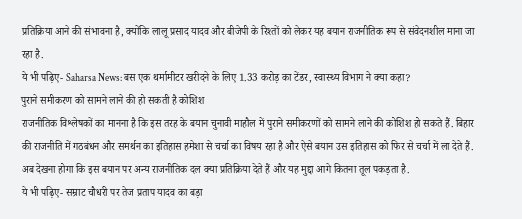प्रतिक्रिया आने की संभावना है, क्योंकि लालू प्रसाद यादव और बीजेपी के रिश्तों को लेकर यह बयान राजनीतिक रूप से संवेदनशील माना जा रहा है.
ये भी पढ़िए- Saharsa News: बस एक थर्मामीटर खरीदने के लिए 1.33 करोड़ का टेंडर, स्वास्थ्य विभाग ने क्या कहा?
पुराने समीकरण को सामने लाने की हो सकती है कोशिश
राजनीतिक विश्लेषकों का मानना है कि इस तरह के बयान चुनावी माहौल में पुराने समीकरणों को सामने लाने की कोशिश हो सकते हैं. बिहार की राजनीति में गठबंधन और समर्थन का इतिहास हमेशा से चर्चा का विषय रहा है और ऐसे बयान उस इतिहास को फिर से चर्चा में ला देते हैं. अब देखना होगा कि इस बयान पर अन्य राजनीतिक दल क्या प्रतिक्रिया देते हैं और यह मुद्दा आगे कितना तूल पकड़ता है.
ये भी पढ़िए- सम्राट चौधरी पर तेज प्रताप यादव का बड़ा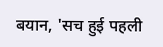बयान, 'सच हुई पहली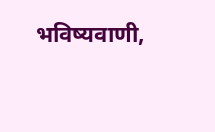भविष्यवाणी,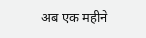अब एक महीने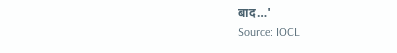बाद…'
Source: IOCL